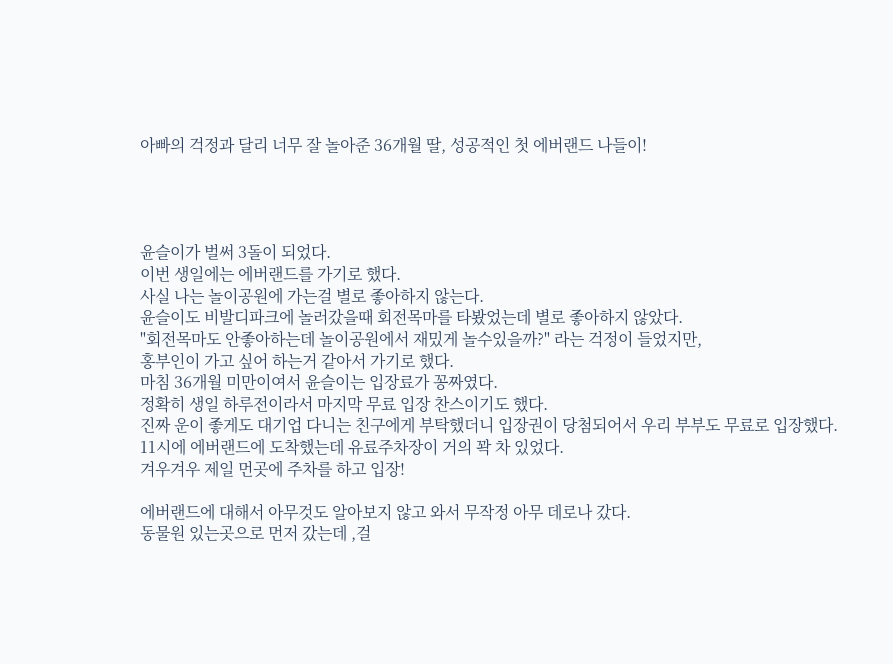아빠의 걱정과 달리 너무 잘 놀아준 36개월 딸, 성공적인 첫 에버랜드 나들이!




윤슬이가 벌써 3돌이 되었다.
이번 생일에는 에버랜드를 가기로 했다.
사실 나는 놀이공원에 가는걸 별로 좋아하지 않는다.
윤슬이도 비발디파크에 놀러갔을때 회전목마를 타봤었는데 별로 좋아하지 않았다.
"회전목마도 안좋아하는데 놀이공원에서 재밌게 놀수있을까?" 라는 걱정이 들었지만,
홍부인이 가고 싶어 하는거 같아서 가기로 했다.
마침 36개월 미만이여서 윤슬이는 입장료가 꽁짜였다.
정확히 생일 하루전이라서 마지막 무료 입장 찬스이기도 했다.
진짜 운이 좋게도 대기업 다니는 친구에게 부탁했더니 입장권이 당첨되어서 우리 부부도 무료로 입장했다.
11시에 에버랜드에 도착했는데 유료주차장이 거의 꽉 차 있었다.
겨우겨우 제일 먼곳에 주차를 하고 입장!

에버랜드에 대해서 아무것도 알아보지 않고 와서 무작정 아무 데로나 갔다.
동물원 있는곳으로 먼저 갔는데 ,걸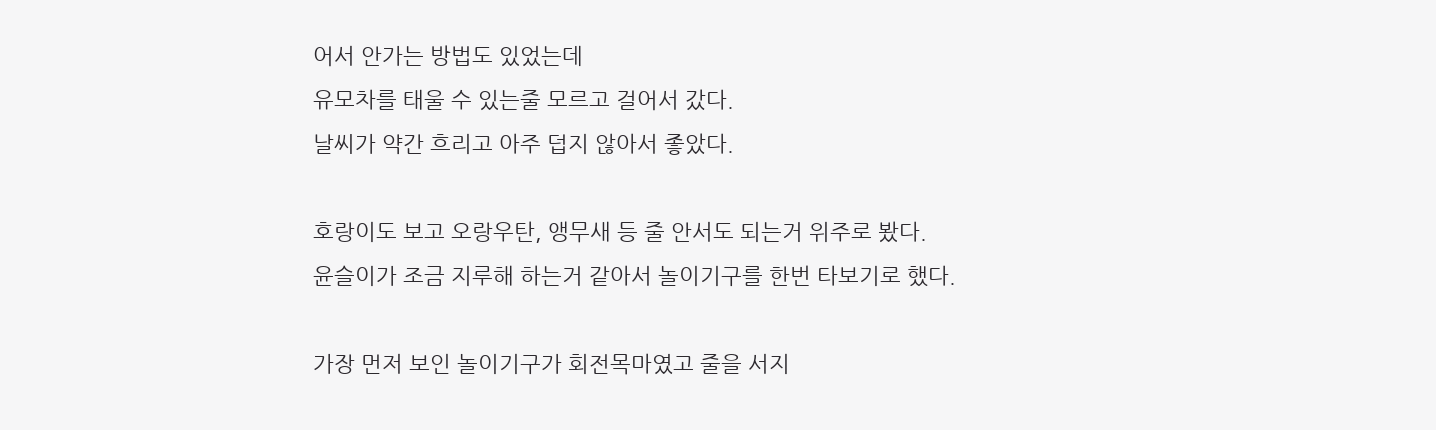어서 안가는 방법도 있었는데
유모차를 태울 수 있는줄 모르고 걸어서 갔다.
날씨가 약간 흐리고 아주 덥지 않아서 좋았다.

호랑이도 보고 오랑우탄, 앵무새 등 줄 안서도 되는거 위주로 봤다.
윤슬이가 조금 지루해 하는거 같아서 놀이기구를 한번 타보기로 했다.

가장 먼저 보인 놀이기구가 회전목마였고 줄을 서지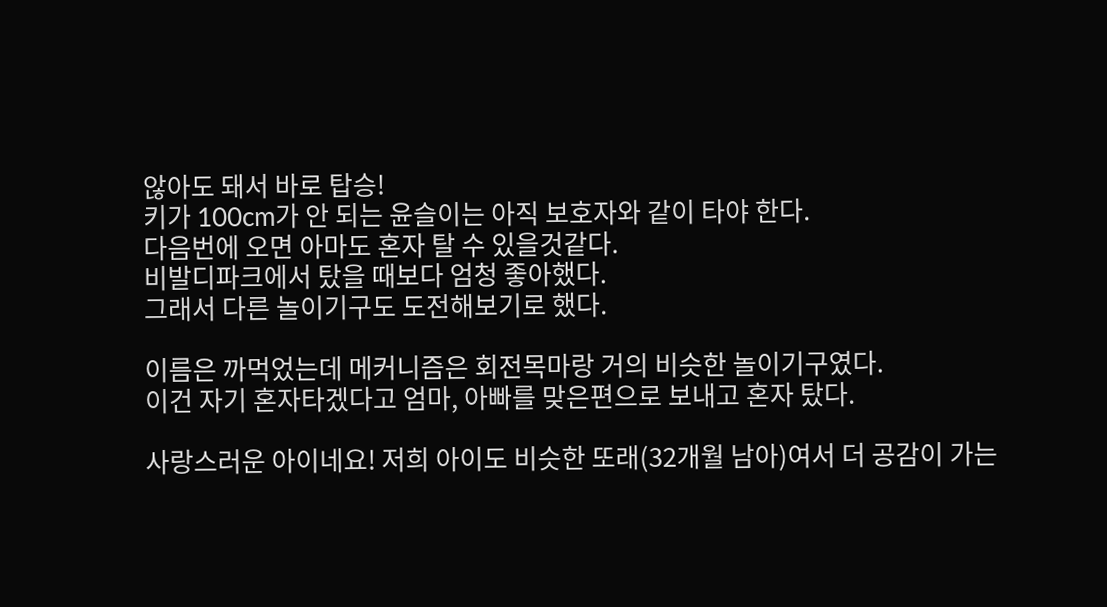않아도 돼서 바로 탑승!
키가 100cm가 안 되는 윤슬이는 아직 보호자와 같이 타야 한다.
다음번에 오면 아마도 혼자 탈 수 있을것같다.
비발디파크에서 탔을 때보다 엄청 좋아했다.
그래서 다른 놀이기구도 도전해보기로 했다.

이름은 까먹었는데 메커니즘은 회전목마랑 거의 비슷한 놀이기구였다.
이건 자기 혼자타겠다고 엄마, 아빠를 맞은편으로 보내고 혼자 탔다.

사랑스러운 아이네요! 저희 아이도 비슷한 또래(32개월 남아)여서 더 공감이 가는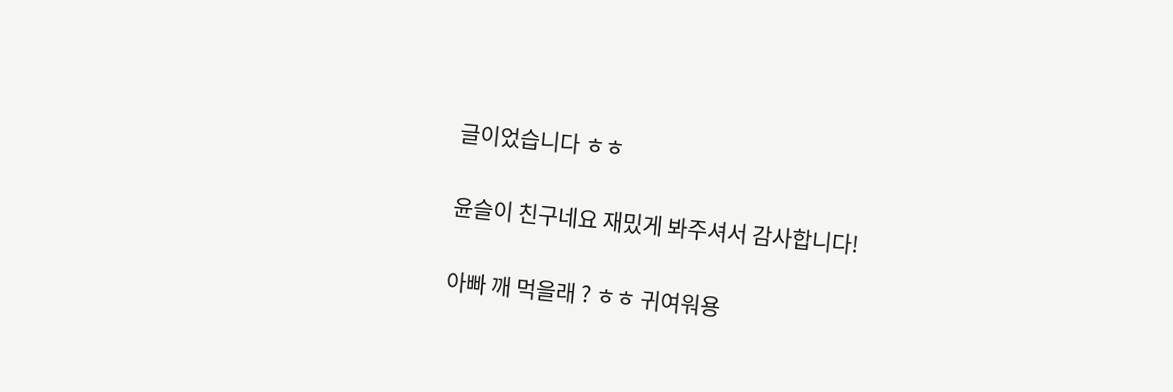글이었습니다 ㅎㅎ

윤슬이 친구네요 재밌게 봐주셔서 감사합니다!

아빠 깨 먹을래 ? ㅎㅎ 귀여워용